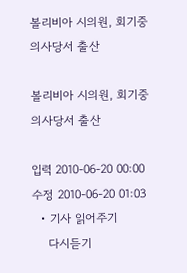볼리비아 시의원, 회기중 의사당서 출산

볼리비아 시의원, 회기중 의사당서 출산

입력 2010-06-20 00:00
수정 2010-06-20 01:03
  • 기사 읽어주기
    다시듣기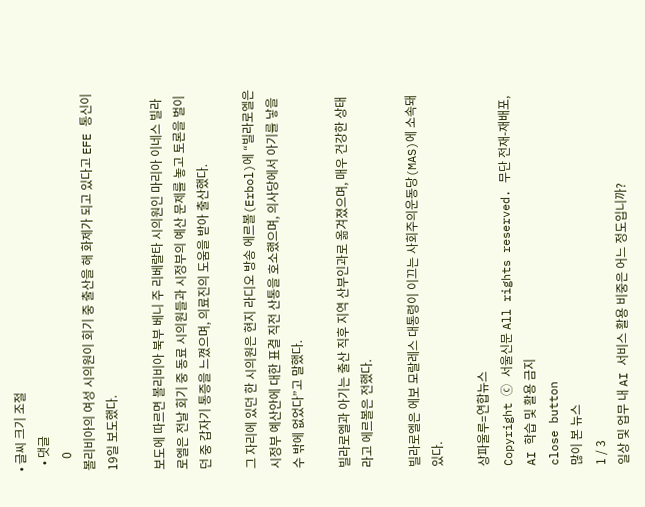• 글씨 크기 조절
  • 댓글
    0
볼리비아의 여성 시의원이 회기 중 출산을 해 화제가 되고 있다고 EFE 통신이 19일 보도했다.

보도에 따르면 볼리비아 북부 베니 주 리베랄타 시의원인 마리아 이네스 빌라로엘은 전날 회기 중 동료 시의원들과 시정부의 예산 문제를 놓고 토론을 벌이던 중 갑자기 통증을 느꼈으며, 의료진의 도움을 받아 출산했다.

그 자리에 있던 한 시의원은 현지 라디오 방송 에르볼(Erbol)에 “빌라로엘은 시정부 예산안에 대한 표결 직전 산통을 호소했으며, 의사당에서 아기를 낳을 수 밖에 없었다”고 말했다.

빌라로엘과 아기는 출산 직후 지역 산부인과로 옮겨졌으며, 매우 건강한 상태라고 에르볼은 전했다.

빌라로엘은 에보 모랄레스 대통령이 이끄는 사회주의운동당(MAS)에 소속돼 있다.

상파울루=연합뉴스
Copyright ⓒ 서울신문 All rights reserved. 무단 전재-재배포, AI 학습 및 활용 금지
close button
많이 본 뉴스
1 / 3
일상 및 업무 내 AI 서비스 활용 비중은 어느 정도입니까?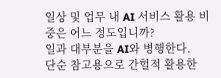일상 및 업무 내 AI 서비스 활용 비중은 어느 정도입니까?
일과 대부분을 AI와 병행한다.
단순 참고용으로 간헐적 활용한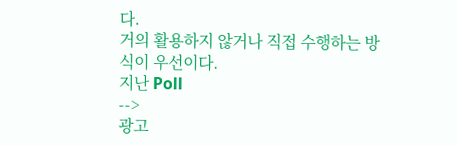다.
거의 활용하지 않거나 직접 수행하는 방식이 우선이다.
지난 Poll
-->
광고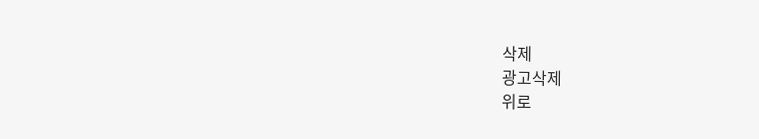삭제
광고삭제
위로